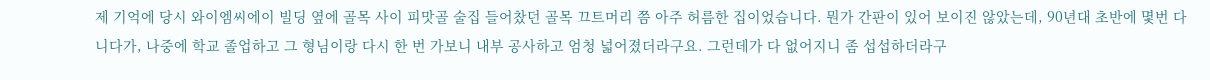제 기억에 당시 와이엠씨에이 빌딩 옆에 골목 사이 피맛골 술집 들어찼던 골목 끄트머리 쯤 아주 허름한 집이었습니다. 뭔가 간판이 있어 보이진 않았는데, 90년대 초반에 몇번 다니다가, 나중에 학교 졸업하고 그 형님이랑 다시 한 번 가보니 내부 공사하고 엄청 넓어졌더라구요. 그런데가 다 없어지니 좀 섭섭하더라구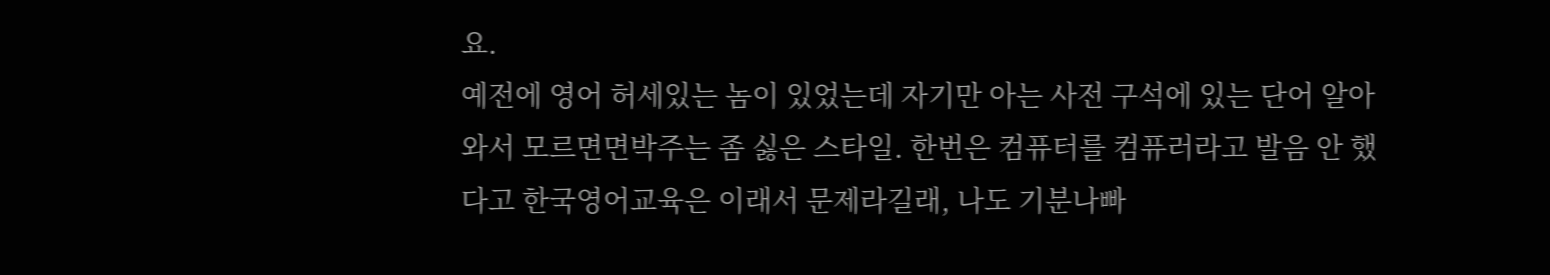요.
예전에 영어 허세있는 놈이 있었는데 자기만 아는 사전 구석에 있는 단어 알아와서 모르면면박주는 좀 싫은 스타일. 한번은 컴퓨터를 컴퓨러라고 발음 안 했다고 한국영어교육은 이래서 문제라길래, 나도 기분나빠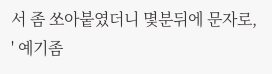서 좀 쏘아붙였더니 몇분뒤에 문자로, ' 예기좀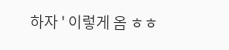하자 ' 이렇게 옴 ㅎㅎ